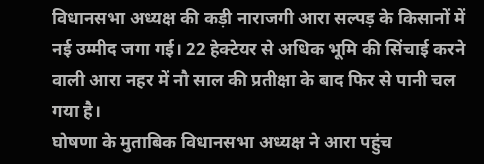विधानसभा अध्यक्ष की कड़ी नाराजगी आरा सल्पड़ के किसानों में नई उम्मीद जगा गई। 22 हेक्टेयर से अधिक भूमि की सिंचाई करने वाली आरा नहर में नौ साल की प्रतीक्षा के बाद फिर से पानी चल गया है।
घोषणा के मुताबिक विधानसभा अध्यक्ष ने आरा पहुंच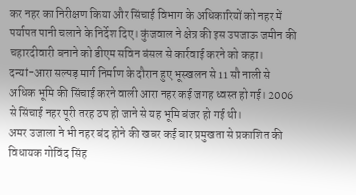कर नहर का निरीक्षण किया और सिंचाई विभाग के अधिकारियों को नहर में पर्यापत पानी चलाने के निर्देश दिए। कुंजवाल ने क्षेत्र की इस उपजाऊ जमीन की चहारदीवारी बनाने को डीएम सविन बंसल से कार्रवाई करने को कहा।
दन्यां-आरा सल्पड़ मार्ग निर्माण के दौरान हुए भूस्खलन से 11 सौ नाली से अधिक भूमि की सिंचाई करने वाली आरा नहर कई जगह ध्वस्त हो गई। 2006 से सिंचाई नहर पूरी तरह ठप हो जाने से यह भूमि बंजर हो गई थी।
अमर उजाला ने भी नहर बंद होने की खबर कई बार प्रमुखता से प्रकाशित की विधायक गोविंद सिंह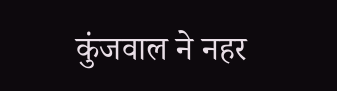कुंजवाल ने नहर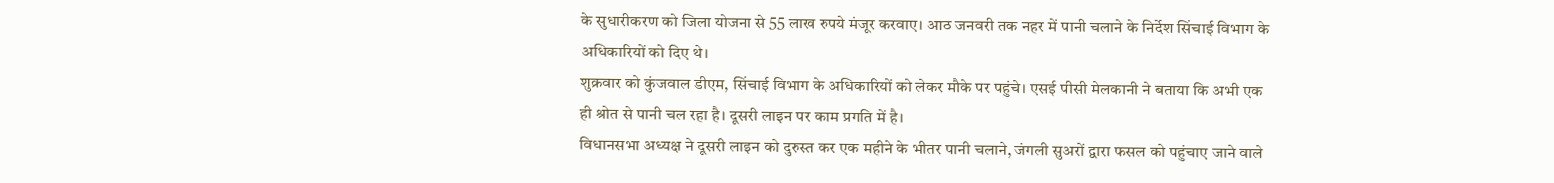के सुधारीकरण को जिला योजना से 55 लाख रुपये मंजूर करवाए। आठ जनवरी तक नहर में पानी चलाने के निर्देश सिंचाई विभाग के अधिकारियों को दिए थे।
शुक्रवार को कुंजवाल डीएम, सिंचाई विभाग के अधिकारियों को लेकर मौके पर पहुंचे। एसई पीसी मेलकानी ने बताया कि अभी एक ही श्रोत से पानी चल रहा है। दूसरी लाइन पर काम प्रगति में है।
विधानसभा अध्यक्ष ने दूसरी लाइन को दुरुस्त कर एक महीने के भीतर पानी चलाने, जंगली सुअरों द्वारा फसल को पहुंचाए जाने वाले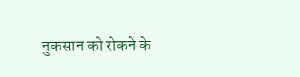नुकसान को रोकने के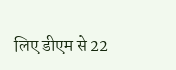लिए डीएम से 22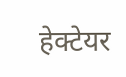हेक्टेयर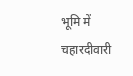भूमि में चहारदीवारी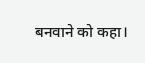बनवाने को कहा।